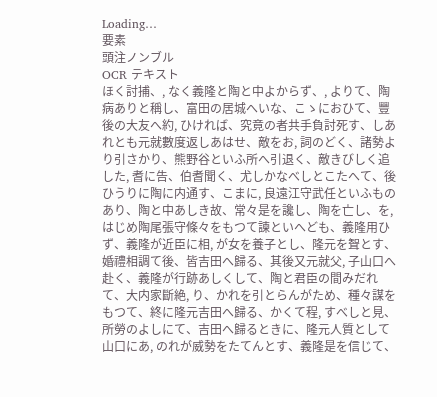Loading…
要素
頭注ノンブル
OCR テキスト
ほく討捕、, なく義隆と陶と中よからず、, よりて、陶病ありと稱し、富田の居城へいな、こゝにおひて、豐後の大友へ約, ひければ、究竟の者共手負討死す、しあれとも元就數度返しあはせ、敵をお, 詞のどく、諸勢より引さかり、熊野谷といふ所へ引退く、敵きびしく追した, 耆に告、伯耆聞く、尤しかなべしとこたへて、後ひうりに陶に内通す、こまに, 良遠江守武任といふものあり、陶と中あしき故、常々是を讒し、陶を亡し、を, はじめ陶尾張守條々をもつて諫といへども、義隆用ひず、義隆が近臣に相, が女を養子とし、隆元を聟とす、婚禮相調て後、皆吉田へ歸る、其後又元就父, 子山口へ赴く、義隆が行跡あしくして、陶と君臣の間みだれて、大内家斷絶, り、かれを引とらんがため、種々謀をもつて、終に隆元吉田へ歸る、かくて程, すべしと見、所勞のよしにて、吉田へ歸るときに、隆元人質として山口にあ, のれが威勢をたてんとす、義隆是を信じて、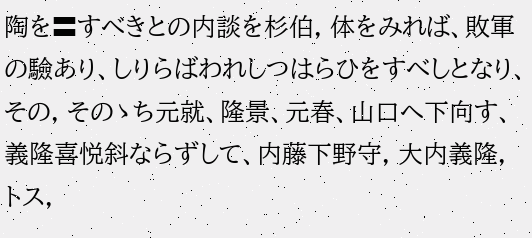陶を〓すべきとの内談を杉伯, 体をみれば、敗軍の驗あり、しりらばわれしつはらひをすべしとなり、その, そのゝち元就、隆景、元春、山口へ下向す、義隆喜悦斜ならずして、内藤下野守, 大内義隆, トス,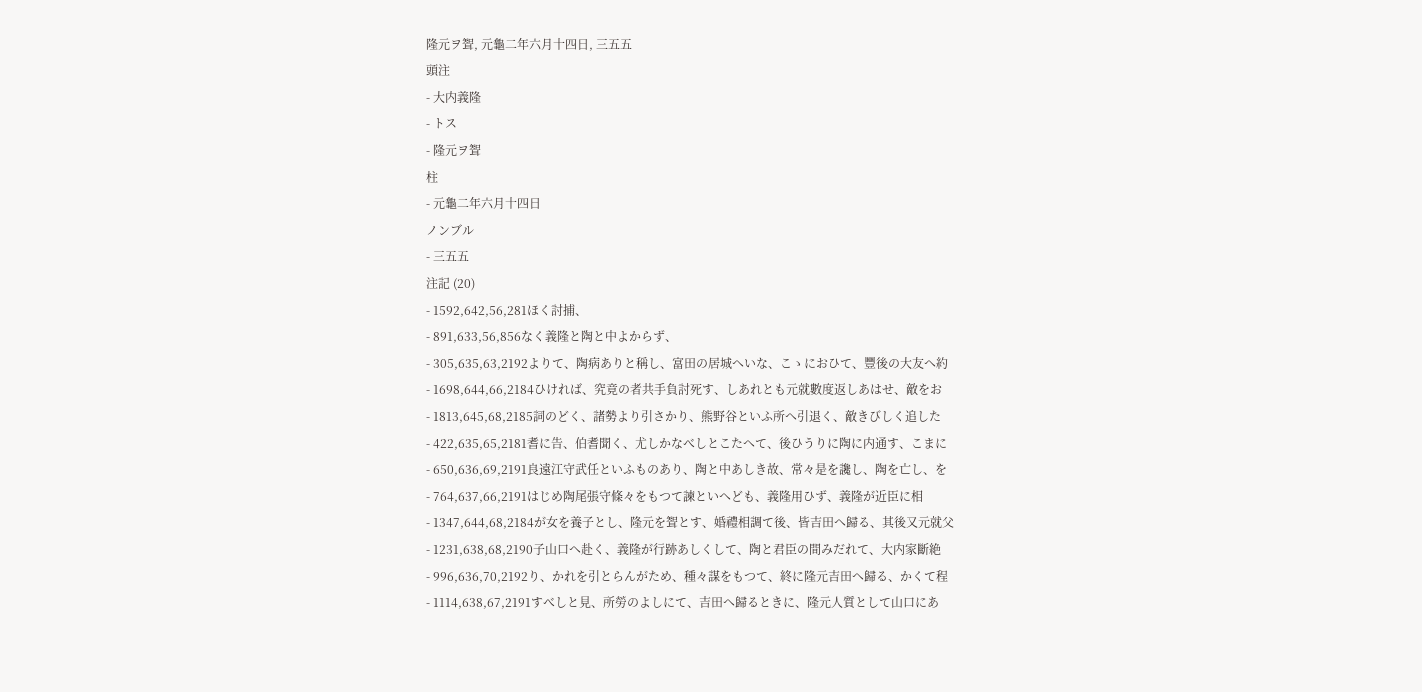隆元ヲ聟, 元龜二年六月十四日, 三五五
頭注
- 大内義隆
- トス
- 隆元ヲ聟
柱
- 元龜二年六月十四日
ノンブル
- 三五五
注記 (20)
- 1592,642,56,281ほく討捕、
- 891,633,56,856なく義隆と陶と中よからず、
- 305,635,63,2192よりて、陶病ありと稱し、富田の居城へいな、こゝにおひて、豐後の大友へ約
- 1698,644,66,2184ひければ、究竟の者共手負討死す、しあれとも元就數度返しあはせ、敵をお
- 1813,645,68,2185詞のどく、諸勢より引さかり、熊野谷といふ所へ引退く、敵きびしく追した
- 422,635,65,2181耆に告、伯耆聞く、尤しかなべしとこたへて、後ひうりに陶に内通す、こまに
- 650,636,69,2191良遠江守武任といふものあり、陶と中あしき故、常々是を讒し、陶を亡し、を
- 764,637,66,2191はじめ陶尾張守條々をもつて諫といへども、義隆用ひず、義隆が近臣に相
- 1347,644,68,2184が女を養子とし、隆元を聟とす、婚禮相調て後、皆吉田へ歸る、其後又元就父
- 1231,638,68,2190子山口へ赴く、義隆が行跡あしくして、陶と君臣の間みだれて、大内家斷絶
- 996,636,70,2192り、かれを引とらんがため、種々謀をもつて、終に隆元吉田へ歸る、かくて程
- 1114,638,67,2191すべしと見、所勞のよしにて、吉田へ歸るときに、隆元人質として山口にあ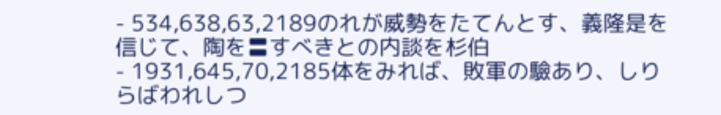- 534,638,63,2189のれが威勢をたてんとす、義隆是を信じて、陶を〓すべきとの内談を杉伯
- 1931,645,70,2185体をみれば、敗軍の驗あり、しりらばわれしつ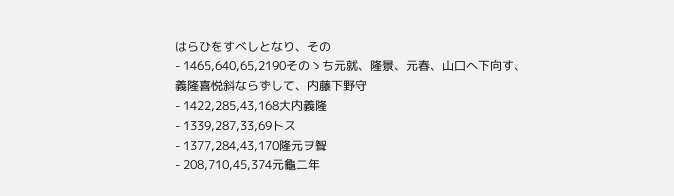はらひをすべしとなり、その
- 1465,640,65,2190そのゝち元就、隆景、元春、山口へ下向す、義隆喜悦斜ならずして、内藤下野守
- 1422,285,43,168大内義隆
- 1339,287,33,69トス
- 1377,284,43,170隆元ヲ聟
- 208,710,45,374元龜二年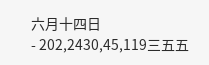六月十四日
- 202,2430,45,119三五五